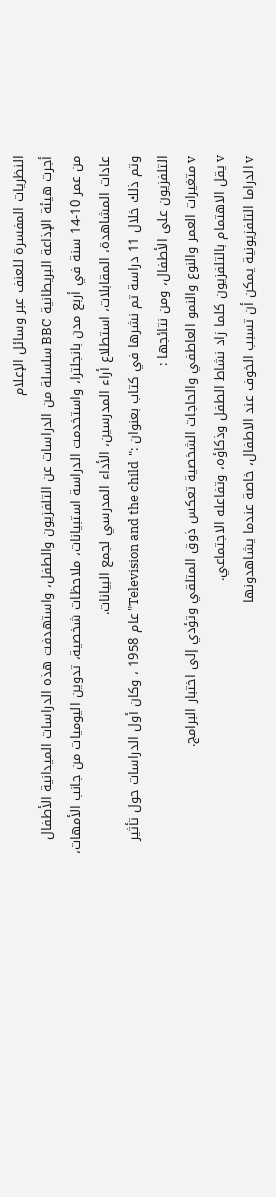النظريات المفسرة للعنف عبر وسائل الإعلام
أجرت هيئة الإذاعة البريطانية BBC سلسلة من الدراسات عن التلفزيون والطفل، واستهدفت هذه الدراسات الميدانية الأطفال من عمر 10-14 سنة في أربع مدن بانجلترا، واستخدمت الدراسة استبيانات، ملاحظات شخصية، تدوين اليوميات من جانب الأمهات، عادات المشاهدة، المقابلات، استطلاع أراء المدرسين، الأداء المدرسي لجمع البيانات.
وتم ذلك خلال 11 دراسة تم نشرها في كتاب بعنوان :" Television and the child" عام 1958 ، وكان أول الدراسات حول تأثير التلفزيون على الأطفال، ومن نتائجها :
v متغيرات العمر والنوع والنمو العاطفي والحاجات الشخصية تعكس ذوق المتلقي وتؤدي إلى اختبار البرامج.
v يقل الاهتمام بالتلفزيون كلما زاد نشاط الطفل وذكاؤه، وتفاعله الاجتماعي.
v الدراما التلفزيونية يمكن أن تسبب الخوف عند الاطفال، خاصة عندما يشاهدونها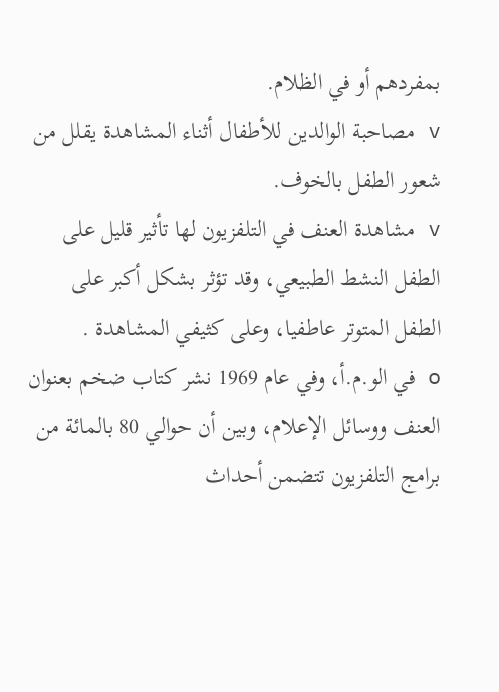بمفردهم أو في الظلام.
v مصاحبة الوالدين للأطفال أثناء المشاهدة يقلل من شعور الطفل بالخوف.
v مشاهدة العنف في التلفزيون لها تأثير قليل على الطفل النشط الطبيعي، وقد تؤثر بشكل أكبر على الطفل المتوتر عاطفيا، وعلى كثيفي المشاهدة .
o في الو.م.أ، وفي عام 1969 نشر كتاب ضخم بعنوان العنف ووسائل الإعلام، وبين أن حوالي 80 بالمائة من برامج التلفزيون تتضمن أحداث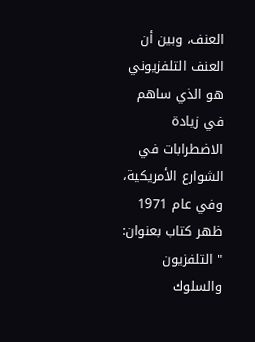العنف، وبين أن العنف التلفزيوني هو الذي ساهم في زيادة الاضطرابات في الشوارع الأمريكية، وفي عام 1971 ظهر كتاب بعنوان: " التلفزيون والسلوك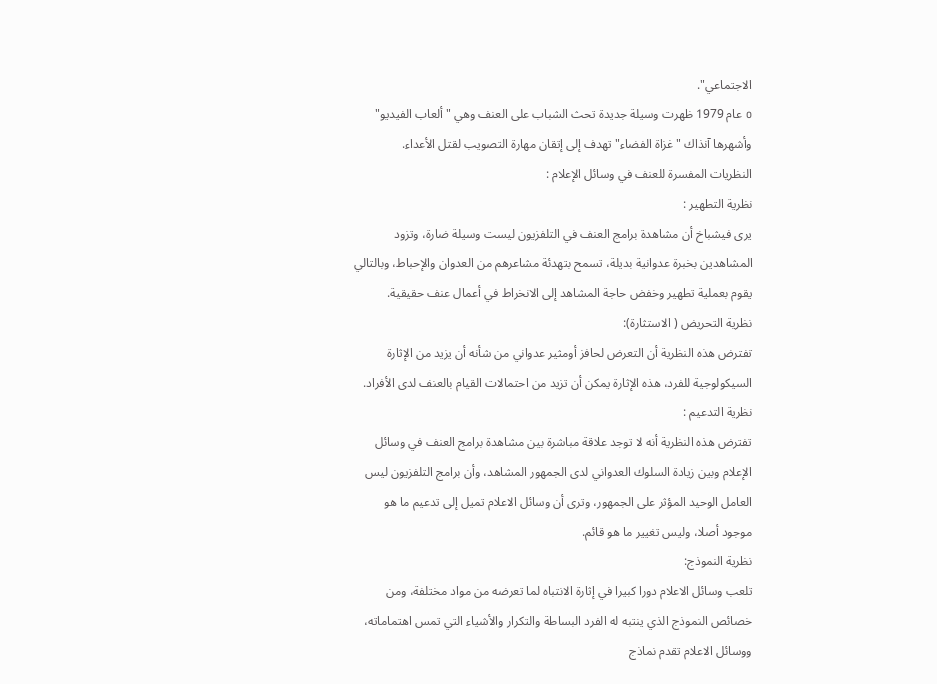الاجتماعي".
o عام 1979 ظهرت وسيلة جديدة تحث الشباب على العنف وهي " ألعاب الفيديو" وأشهرها آنذاك " غزاة الفضاء" تهدف إلى إتقان مهارة التصويب لقتل الأعداء.
النظريات المفسرة للعنف في وسائل الإعلام :
نظرية التطهير :
يرى فيشباخ أن مشاهدة برامج العنف في التلفزيون ليست وسيلة ضارة، وتزود المشاهدين بخبرة عدوانية بديلة، تسمح بتهدئة مشاعرهم من العدوان والإحباط، وبالتالي يقوم بعملية تطهير وخفض حاجة المشاهد إلى الانخراط في أعمال عنف حقيقية.
نظرية التحريض ( الاستثارة):
تفترض هذه النظرية أن التعرض لحافز أومثير عدواني من شأنه أن يزيد من الإثارة السيكولوجية للفرد، هذه الإثارة يمكن أن تزيد من احتمالات القيام بالعنف لدى الأفراد.
نظرية التدعيم :
تفترض هذه النظرية أنه لا توجد علاقة مباشرة بين مشاهدة برامج العنف في وسائل الإعلام وبين زيادة السلوك العدواني لدى الجمهور المشاهد، وأن برامج التلفزيون ليس العامل الوحيد المؤثر على الجمهور، وترى أن وسائل الاعلام تميل إلى تدعيم ما هو موجود أصلا، وليس تغيير ما هو قائم.
نظرية النموذج:
تلعب وسائل الاعلام دورا كبيرا في إثارة الانتباه لما تعرضه من مواد مختلفة، ومن خصائص النموذج الذي ينتبه له الفرد البساطة والتكرار والأشياء التي تمس اهتماماته، ووسائل الاعلام تقدم نماذج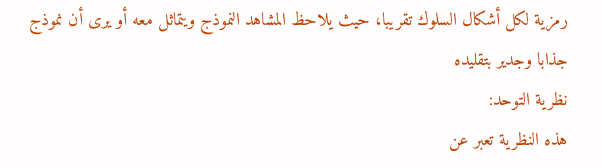رمزية لكل أشكال السلوك تقريبا، حيث يلاحظ المشاهد النموذج ويتماثل معه أو يرى أن نموذج جذابا وجدير بتقليده
نظرية التوحد:
هذه النظرية تعبر عن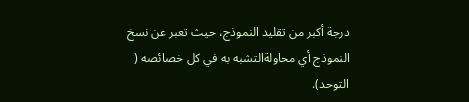درجة أكبر من تقليد النموذج، حيث تعبر عن نسخ النموذج أي محاولةالتشبه به في كل خصائصه ( التوحد).